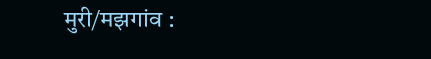मुरी/मझगांव :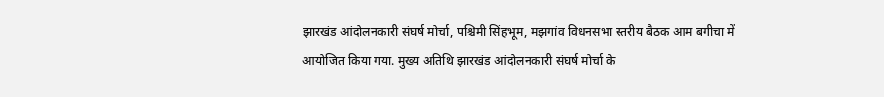झारखंड आंदोलनकारी संघर्ष मोर्चा, पश्चिमी सिंहभूम, मझगांव विधनसभा स्तरीय बैठक आम बगीचा में आयोजित किया गया. मुख्य अतिथि झारखंड आंदोलनकारी संघर्ष मोर्चा के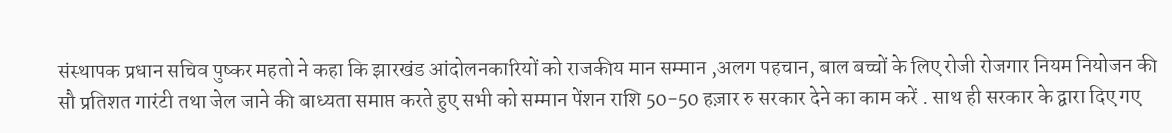संस्थापक प्रधान सचिव पुष्कर महतो ने कहा कि झारखंड आंदोलनकारियों को राजकीय मान सम्मान ,अलग पहचान, बाल बच्चों के लिए रोजी रोजगार नियम नियोजन की सौ प्रतिशत गारंटी तथा जेल जाने की बाध्यता समाप्त करते हुए सभी को सम्मान पेंशन राशि 50-50 हज़ार रु सरकार देने का काम करें . साथ ही सरकार के द्वारा दिए गए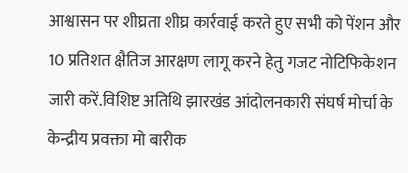आश्वासन पर शीघ्रता शीघ्र कार्रवाई करते हुए सभी को पेंशन और 10 प्रतिशत क्षैतिज आरक्षण लागू करने हेतु गजट नोटिफिकेशन जारी करें.विशिष्ट अतिथि झारखंड आंदोलनकारी संघर्ष मोर्चा के केन्द्रीय प्रवक्ता मो बारीक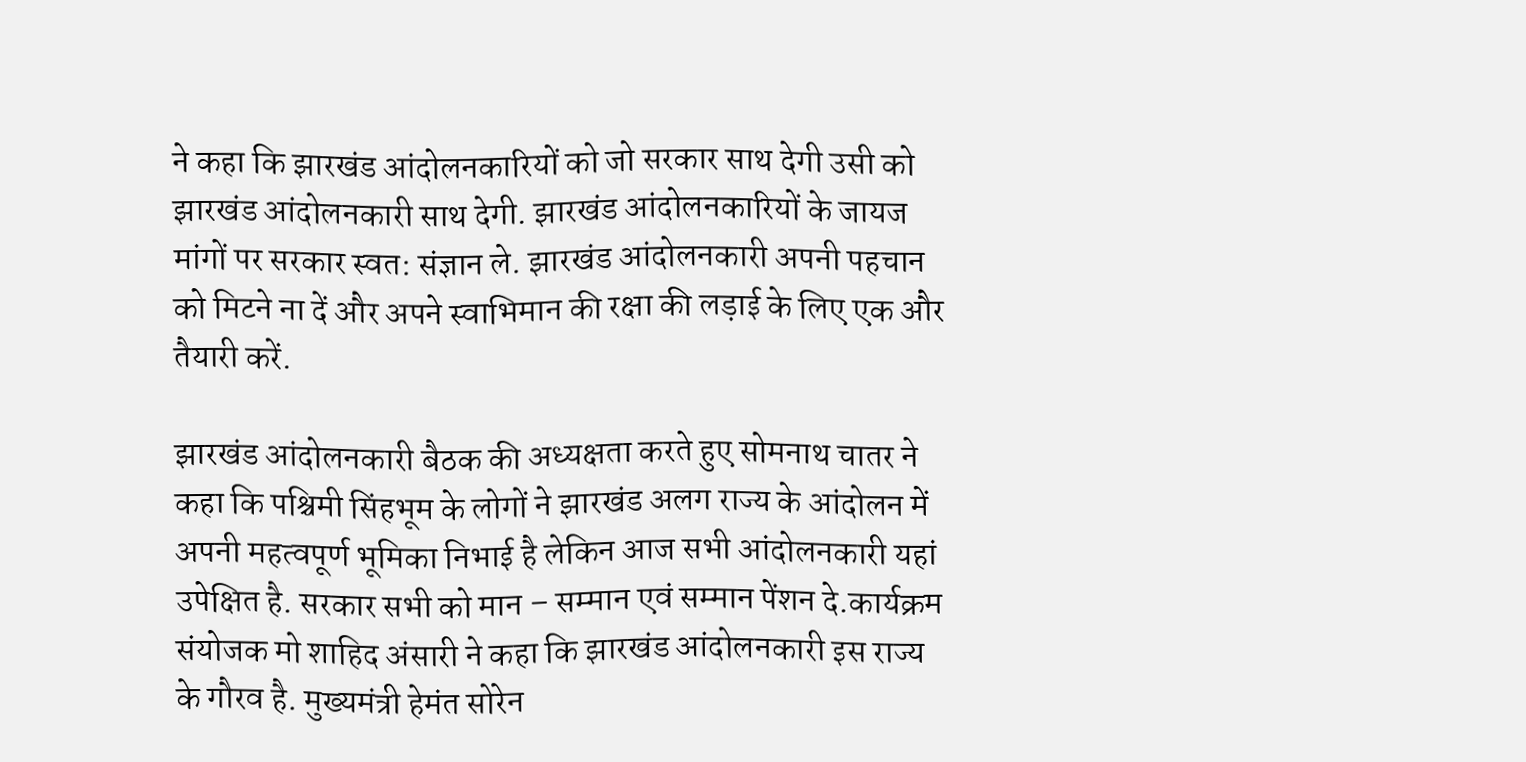ने कहा कि झारखंड आंदोलनकारियों को जो सरकार साथ देगी उसी को झारखंड आंदोलनकारी साथ देगी. झारखंड आंदोलनकारियों के जायज मांगों पर सरकार स्वत: संज्ञान ले. झारखंड आंदोलनकारी अपनी पहचान को मिटने ना दें और अपने स्वाभिमान की रक्षा की लड़ाई के लिए एक और तैयारी करें.

झारखंड आंदोलनकारी बैठक की अध्यक्षता करते हुए सोमनाथ चातर ने कहा कि पश्चिमी सिंहभूम के लोगों ने झारखंड अलग राज्य के आंदोलन में अपनी महत्वपूर्ण भूमिका निभाई है लेकिन आज सभी आंदोलनकारी यहां उपेक्षित है. सरकार सभी को मान – सम्मान एवं सम्मान पेंशन दे.कार्यक्रम संयोजक मो शाहिद अंसारी ने कहा कि झारखंड आंदोलनकारी इस राज्य के गौरव है. मुख्यमंत्री हेमंत सोरेन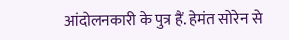आंदोलनकारी के पुत्र हैं. हेमंत सोरेन से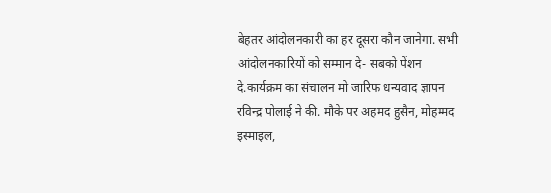बेहतर आंदोलनकारी का हर दूसरा कौन जानेगा. सभी आंदोलनकारियों को सम्मान दे- सबको पेंशन दे.कार्यक्रम का संचालन मो जारिफ धन्यवाद ज्ञापन रविन्द्र पोलाई ने की. मौके पर अहमद हुसैन, मोहम्मद इस्माइल,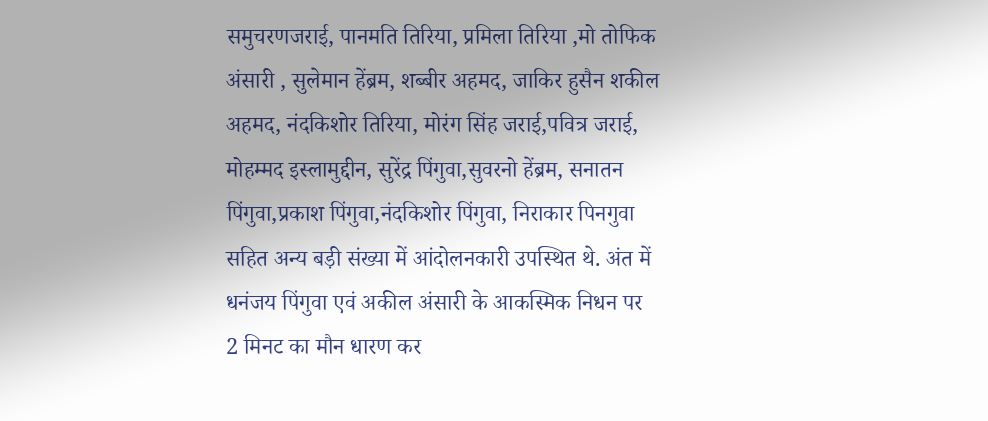समुचरणजराई, पानमति तिरिया, प्रमिला तिरिया ,मो तोफिक अंसारी , सुलेमान हेंब्रम, शब्बीर अहमद, जाकिर हुसैन शकील अहमद, नंदकिशोर तिरिया, मोरंग सिंह जराई,पवित्र जराई, मोहम्मद इस्लामुद्दीन, सुरेंद्र पिंगुवा,सुवरनो हेंब्रम, सनातन पिंगुवा,प्रकाश पिंगुवा,नंदकिशोर पिंगुवा, निराकार पिनगुवा सहित अन्य बड़ी संख्या में आंदोलनकारी उपस्थित थे. अंत में धनंजय पिंगुवा एवं अकील अंसारी के आकस्मिक निधन पर 2 मिनट का मौन धारण कर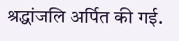श्रद्धांजलि अर्पित की गई.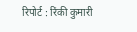रिपोर्ट : रिंकी कुमारी